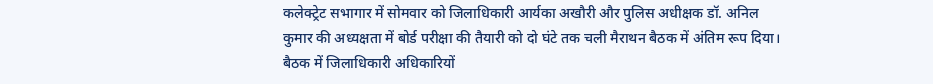कलेक्ट्रेट सभागार में सोमवार को जिलाधिकारी आर्यका अखौरी और पुलिस अधीक्षक डॉ. अनिल कुमार की अध्यक्षता में बोर्ड परीक्षा की तैयारी को दो घंटे तक चली मैराथन बैठक में अंतिम रूप दिया। बैठक में जिलाधिकारी अधिकारियों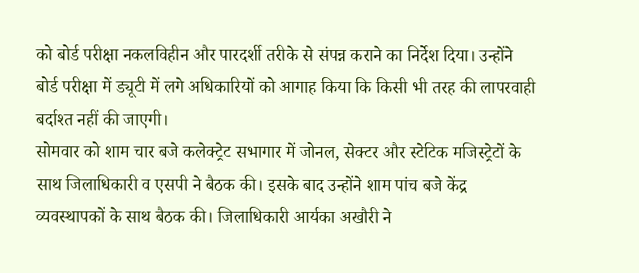को बोर्ड परीक्षा नकलविहीन और पारदर्शी तरीके से संपन्न कराने का निर्देश दिया। उन्होंने बोर्ड परीक्षा में ड्यूटी में लगे अधिकारियों को आगाह किया कि किसी भी तरह की लापरवाही बर्दाश्त नहीं की जाएगी।
सोमवार को शाम चार बजे कलेक्ट्रेट सभागार में जोनल, सेक्टर और स्टेटिक मजिस्ट्रेटों के साथ जिलाधिकारी व एसपी ने बैठक की। इसके बाद उन्होंने शाम पांच बजे केंद्र व्यवस्थापकों के साथ बैठक की। जिलाधिकारी आर्यका अखौरी ने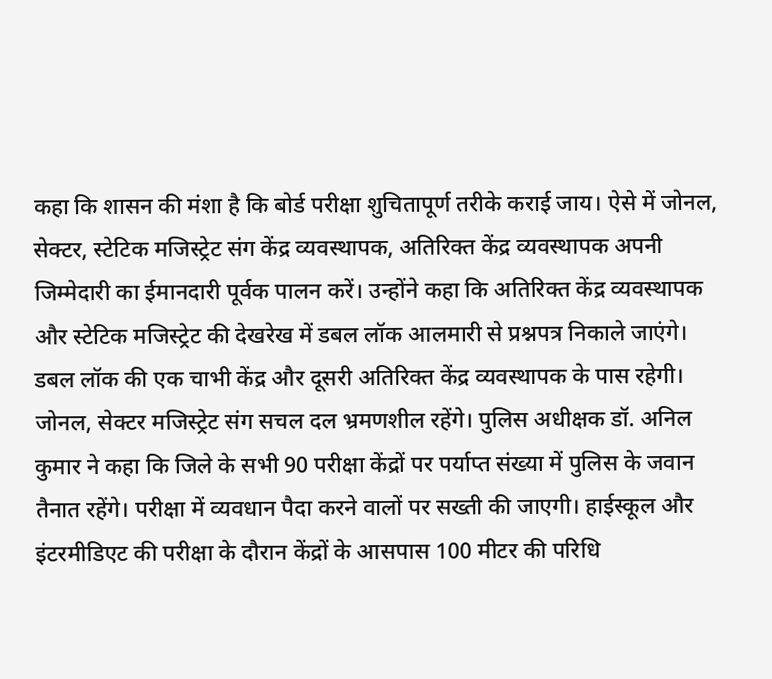कहा कि शासन की मंशा है कि बोर्ड परीक्षा शुचितापूर्ण तरीके कराई जाय। ऐसे में जोनल, सेक्टर, स्टेटिक मजिस्ट्रेट संग केंद्र व्यवस्थापक, अतिरिक्त केंद्र व्यवस्थापक अपनी जिम्मेदारी का ईमानदारी पूर्वक पालन करें। उन्होंने कहा कि अतिरिक्त केंद्र व्यवस्थापक और स्टेटिक मजिस्ट्रेट की देखरेख में डबल लॉक आलमारी से प्रश्नपत्र निकाले जाएंगे। डबल लॉक की एक चाभी केंद्र और दूसरी अतिरिक्त केंद्र व्यवस्थापक के पास रहेगी। जोनल, सेक्टर मजिस्ट्रेट संग सचल दल भ्रमणशील रहेंगे। पुलिस अधीक्षक डॉ. अनिल कुमार ने कहा कि जिले के सभी 90 परीक्षा केंद्रों पर पर्याप्त संख्या में पुलिस के जवान तैनात रहेंगे। परीक्षा में व्यवधान पैदा करने वालों पर सख्ती की जाएगी। हाईस्कूल और इंटरमीडिएट की परीक्षा के दौरान केंद्रों के आसपास 100 मीटर की परिधि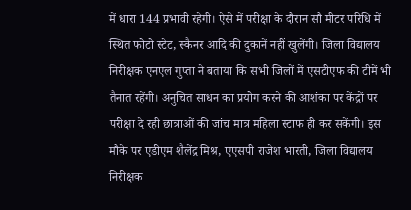में धारा 144 प्रभावी रहेगी। ऐसे में परीक्षा के दौरान सौ मीटर परिधि में स्थित फोटो स्टेट, स्कैनर आदि की दुकानें नहीं खुलेंगी। जिला विद्यालय निरीक्षक एनएल गुप्ता ने बताया कि सभी जिलों में एसटीएफ की टीमें भी तैनात रहेंगी। अनुचित साधन का प्रयोग करने की आशंका पर केंद्रों पर परीक्षा दे रही छात्राओं की जांच मात्र महिला स्टाफ ही कर सकेंगी। इस मौके पर एडीएम शैलेंद्र मिश्र, एएसपी राजेश भारती, जिला विद्यालय निरीक्षक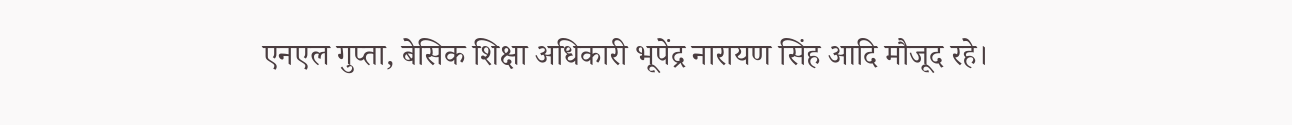एनएल गुप्ता, बेसिक शिक्षा अधिकारी भूपेंद्र नारायण सिंह आदि मौजूद रहे।